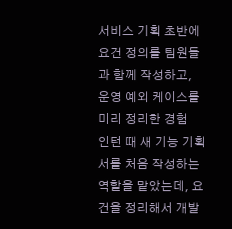서비스 기획 초반에 요건 정의를 팀원들과 함께 작성하고, 운영 예외 케이스를 미리 정리한 경험
인턴 때 새 기능 기획서를 처음 작성하는 역할을 맡았는데, 요건을 정리해서 개발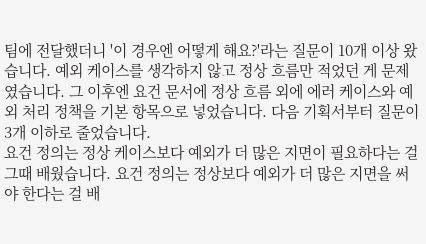팀에 전달했더니 '이 경우엔 어떻게 해요?'라는 질문이 10개 이상 왔습니다. 예외 케이스를 생각하지 않고 정상 흐름만 적었던 게 문제였습니다. 그 이후엔 요건 문서에 정상 흐름 외에 에러 케이스와 예외 처리 정책을 기본 항목으로 넣었습니다. 다음 기획서부터 질문이 3개 이하로 줄었습니다.
요건 정의는 정상 케이스보다 예외가 더 많은 지면이 필요하다는 걸 그때 배웠습니다. 요건 정의는 정상보다 예외가 더 많은 지면을 써야 한다는 걸 배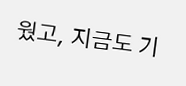웠고, 지금도 기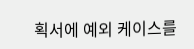획서에 예외 케이스를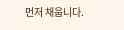먼저 채웁니다.